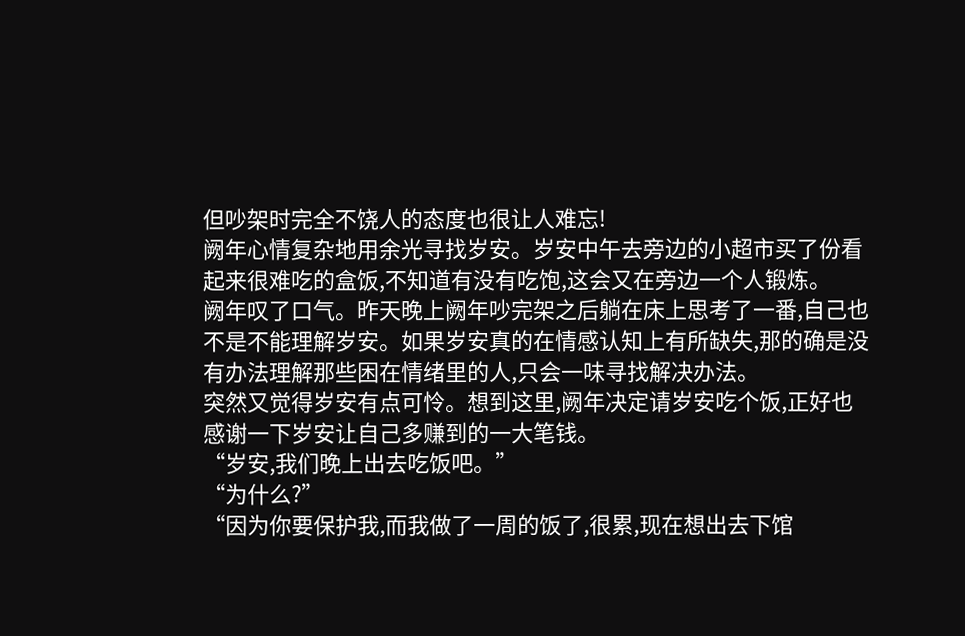但吵架时完全不饶人的态度也很让人难忘!
阙年心情复杂地用余光寻找岁安。岁安中午去旁边的小超市买了份看起来很难吃的盒饭,不知道有没有吃饱,这会又在旁边一个人锻炼。
阙年叹了口气。昨天晚上阙年吵完架之后躺在床上思考了一番,自己也不是不能理解岁安。如果岁安真的在情感认知上有所缺失,那的确是没有办法理解那些困在情绪里的人,只会一味寻找解决办法。
突然又觉得岁安有点可怜。想到这里,阙年决定请岁安吃个饭,正好也感谢一下岁安让自己多赚到的一大笔钱。
“岁安,我们晚上出去吃饭吧。”
“为什么?”
“因为你要保护我,而我做了一周的饭了,很累,现在想出去下馆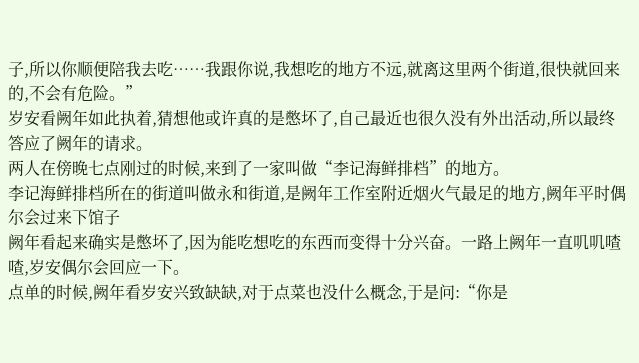子,所以你顺便陪我去吃……我跟你说,我想吃的地方不远,就离这里两个街道,很快就回来的,不会有危险。”
岁安看阙年如此执着,猜想他或许真的是憋坏了,自己最近也很久没有外出活动,所以最终答应了阙年的请求。
两人在傍晚七点刚过的时候,来到了一家叫做“李记海鲜排档”的地方。
李记海鲜排档所在的街道叫做永和街道,是阙年工作室附近烟火气最足的地方,阙年平时偶尔会过来下馆子
阙年看起来确实是憋坏了,因为能吃想吃的东西而变得十分兴奋。一路上阙年一直叽叽喳喳,岁安偶尔会回应一下。
点单的时候,阙年看岁安兴致缺缺,对于点菜也没什么概念,于是问:“你是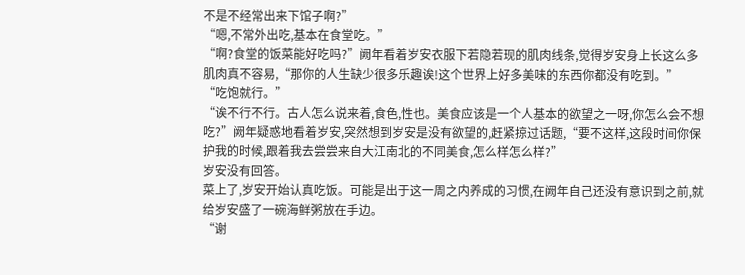不是不经常出来下馆子啊?”
“嗯,不常外出吃,基本在食堂吃。”
“啊?食堂的饭菜能好吃吗?”阙年看着岁安衣服下若隐若现的肌肉线条,觉得岁安身上长这么多肌肉真不容易,“那你的人生缺少很多乐趣诶!这个世界上好多美味的东西你都没有吃到。”
“吃饱就行。”
“诶不行不行。古人怎么说来着,食色,性也。美食应该是一个人基本的欲望之一呀,你怎么会不想吃?”阙年疑惑地看着岁安,突然想到岁安是没有欲望的,赶紧掠过话题,“要不这样,这段时间你保护我的时候,跟着我去尝尝来自大江南北的不同美食,怎么样怎么样?”
岁安没有回答。
菜上了,岁安开始认真吃饭。可能是出于这一周之内养成的习惯,在阙年自己还没有意识到之前,就给岁安盛了一碗海鲜粥放在手边。
“谢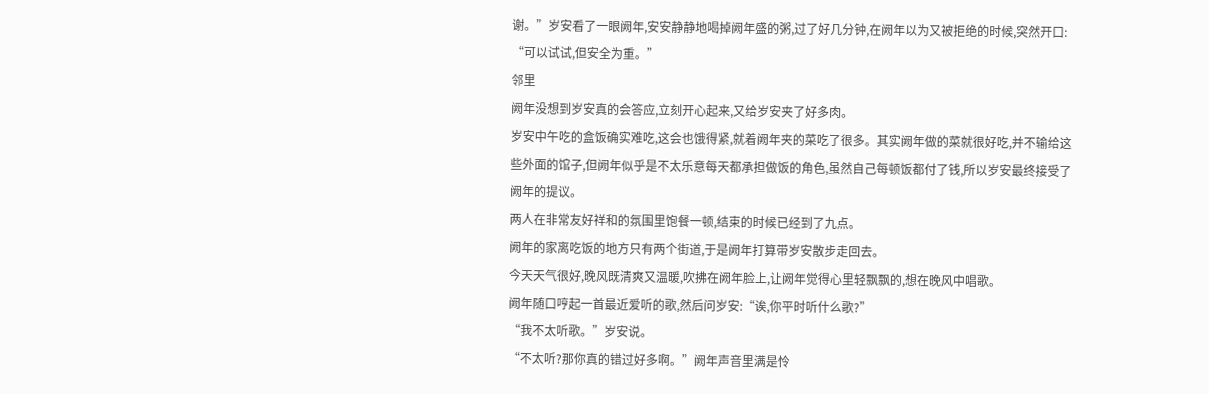谢。”岁安看了一眼阙年,安安静静地喝掉阙年盛的粥,过了好几分钟,在阙年以为又被拒绝的时候,突然开口:
“可以试试,但安全为重。”
邻里
阙年没想到岁安真的会答应,立刻开心起来,又给岁安夹了好多肉。
岁安中午吃的盒饭确实难吃,这会也饿得紧,就着阙年夹的菜吃了很多。其实阙年做的菜就很好吃,并不输给这些外面的馆子,但阙年似乎是不太乐意每天都承担做饭的角色,虽然自己每顿饭都付了钱,所以岁安最终接受了阙年的提议。
两人在非常友好祥和的氛围里饱餐一顿,结束的时候已经到了九点。
阙年的家离吃饭的地方只有两个街道,于是阙年打算带岁安散步走回去。
今天天气很好,晚风既清爽又温暖,吹拂在阙年脸上,让阙年觉得心里轻飘飘的,想在晚风中唱歌。
阙年随口哼起一首最近爱听的歌,然后问岁安:“诶,你平时听什么歌?”
“我不太听歌。”岁安说。
“不太听?那你真的错过好多啊。”阙年声音里满是怜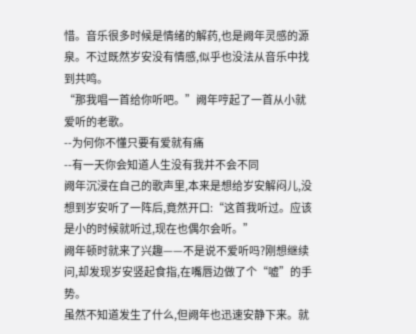惜。音乐很多时候是情绪的解药,也是阙年灵感的源泉。不过既然岁安没有情感,似乎也没法从音乐中找到共鸣。
“那我唱一首给你听吧。”阙年哼起了一首从小就爱听的老歌。
--为何你不懂只要有爱就有痛
--有一天你会知道人生没有我并不会不同
阙年沉浸在自己的歌声里,本来是想给岁安解闷儿,没想到岁安听了一阵后,竟然开口:“这首我听过。应该是小的时候就听过,现在也偶尔会听。”
阙年顿时就来了兴趣——不是说不爱听吗?刚想继续问,却发现岁安竖起食指,在嘴唇边做了个“嘘”的手势。
虽然不知道发生了什么,但阙年也迅速安静下来。就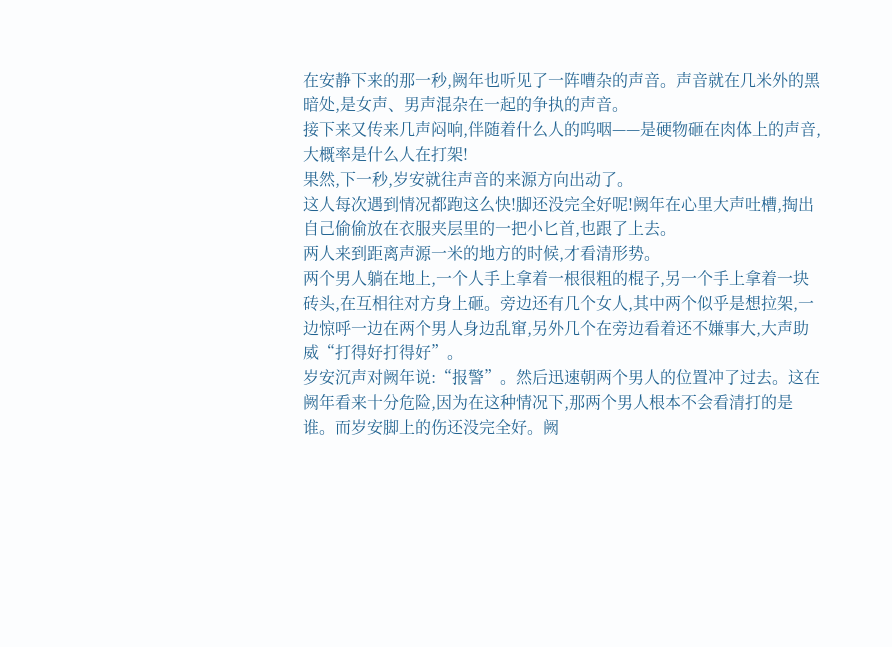在安静下来的那一秒,阙年也听见了一阵嘈杂的声音。声音就在几米外的黑暗处,是女声、男声混杂在一起的争执的声音。
接下来又传来几声闷响,伴随着什么人的呜咽——是硬物砸在肉体上的声音,大概率是什么人在打架!
果然,下一秒,岁安就往声音的来源方向出动了。
这人每次遇到情况都跑这么快!脚还没完全好呢!阙年在心里大声吐槽,掏出自己偷偷放在衣服夹层里的一把小匕首,也跟了上去。
两人来到距离声源一米的地方的时候,才看清形势。
两个男人躺在地上,一个人手上拿着一根很粗的棍子,另一个手上拿着一块砖头,在互相往对方身上砸。旁边还有几个女人,其中两个似乎是想拉架,一边惊呼一边在两个男人身边乱窜,另外几个在旁边看着还不嫌事大,大声助威“打得好打得好”。
岁安沉声对阙年说:“报警”。然后迅速朝两个男人的位置冲了过去。这在阙年看来十分危险,因为在这种情况下,那两个男人根本不会看清打的是谁。而岁安脚上的伤还没完全好。阙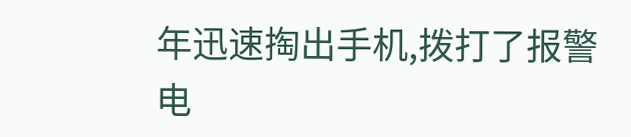年迅速掏出手机,拨打了报警电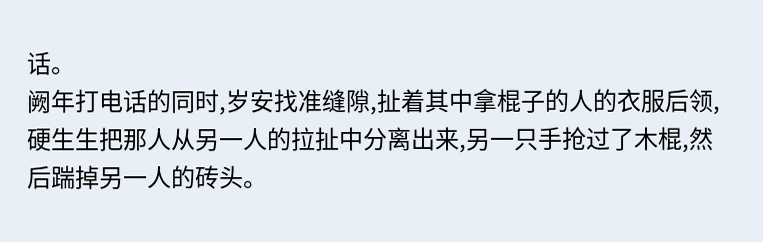话。
阙年打电话的同时,岁安找准缝隙,扯着其中拿棍子的人的衣服后领,硬生生把那人从另一人的拉扯中分离出来,另一只手抢过了木棍,然后踹掉另一人的砖头。